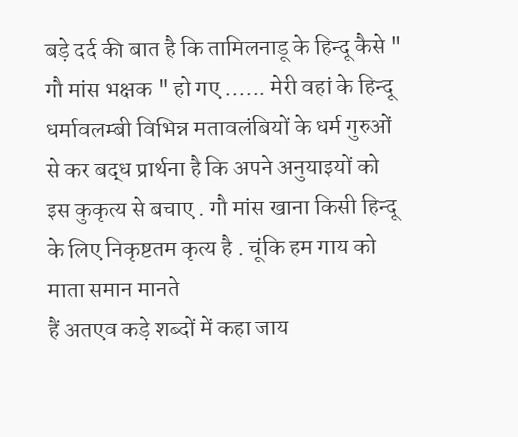बड़े दर्द की बात है कि तामिलनाडू के हिन्दू कैसे " गौ मांस भक्षक " हो गए ...... मेरी वहां के हिन्दू धर्मावलम्बी विभिन्न मतावलंबियों के धर्म गुरुओं से कर बद्ध प्रार्थना है कि अपने अनुयाइयों को इस कुकृत्य से बचाए . गौ मांस खाना किसी हिन्दू के लिए निकृष्टतम कृत्य है . चूंकि हम गाय को माता समान मानते
हैं अतएव कड़े शब्दों में कहा जाय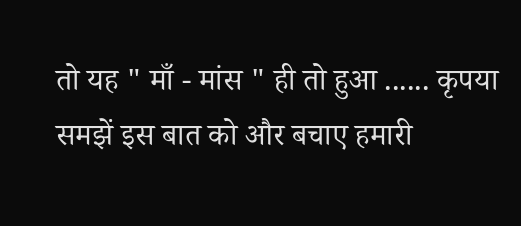तो यह " माँ - मांस " ही तो हुआ ...... कृपया समझें इस बात को और बचाए हमारी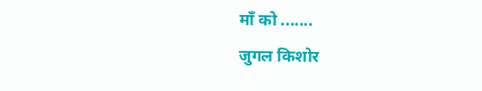माँ को .......
जुगल किशोर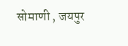सोमाणी , जयपुर